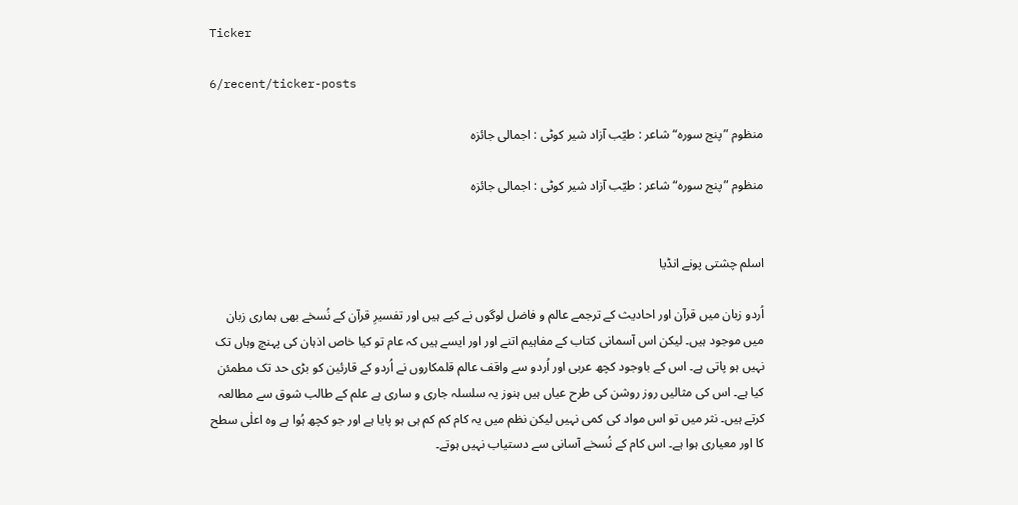Ticker

6/recent/ticker-posts

منظوم ”پنج سورہ“ شاعر : طیّب آزاد شیر کوٹی : اجمالی جائزہ

منظوم ”پنج سورہ“ شاعر : طیّب آزاد شیر کوٹی : اجمالی جائزہ


اسلم چشتی پونے انڈیا

اُردو زبان میں قرآن اور احادیث کے ترجمے عالم و فاضل لوگوں نے کیے ہیں اور تفسیرِ قرآن کے نُسخے بھی ہماری زبان میں موجود ہیں۔ لیکن اس آسمانی کتاب کے مفاہیم اتنے اور اور ایسے ہیں کہ عام تو کیا خاص اذہان کی پہنچ وہاں تک نہیں ہو پاتی ہے۔ اس کے باوجود کچھ عربی اور اُردو سے واقف عالم قلمکاروں نے اُردو کے قارئین کو بڑی حد تک مطمئن کیا ہے۔ اس کی مثالیں روز روشن کی طرح عیاں ہیں ہنوز یہ سلسلہ جاری و ساری ہے علم کے طالب شوق سے مطالعہ کرتے ہیں۔ نثر میں تو اس مواد کی کمی نہیں لیکن نظم میں یہ کام کم کم ہی ہو پایا ہے اور جو کچھ ہُوا ہے وہ اعلٰی سطح کا اور معیاری ہوا ہے۔ اس کام کے نُسخے آسانی سے دستیاب نہیں ہوتے۔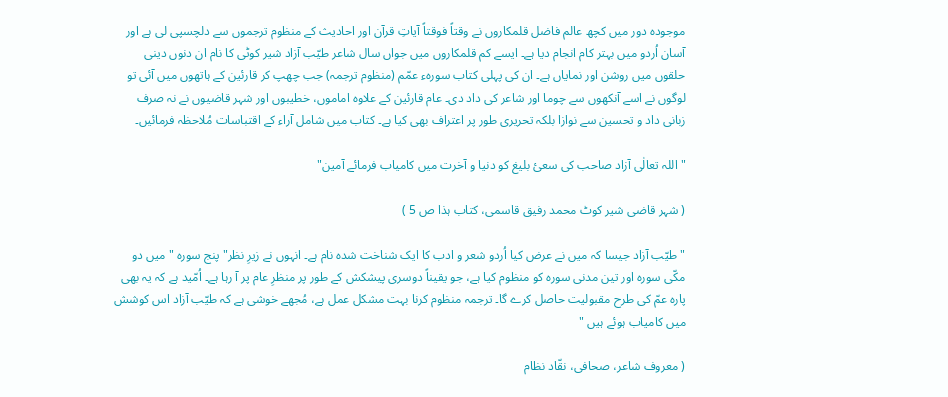موجودہ دور میں کچھ عالم فاضل قلمکاروں نے وقتاً فوقتاً آیاتِ قرآن اور احادیث کے منظوم ترجموں سے دلچسپی لی ہے اور آسان اُردو میں بہتر کام انجام دیا ہے۔ ایسے کم قلمکاروں میں جواں سال شاعر طیّب آزاد شیر کوٹی کا نام ان دنوں دینی حلقوں میں روشن اور نمایاں ہے۔ ان کی پہلی کتاب سورہء عمّم (منظوم ترجمہ) جب چھپ کر قارئین کے ہاتھوں میں آئی تو لوگوں نے اسے آنکھوں سے چوما اور شاعر کی داد دی۔ عام قارئین کے علاوہ اماموں، خطیبوں اور شہر قاضیوں نے نہ صرف زبانی داد و تحسین سے نوازا بلکہ تحریری طور پر اعتراف بھی کیا ہے۔ کتاب میں شامل آراء کے اقتباسات مُلاحظہ فرمائیں۔

" اللہ تعالٰی آزاد صاحب کی سعئ بلیغ کو دنیا و آخرت میں کامیاب فرمائے آمین"

( شہر قاضی شیر کوٹ محمد رفیق قاسمی، کتاب ہذا ص 5 )

" طیّب آزاد جیسا کہ میں نے عرض کیا اُردو شعر و ادب کا ایک شناخت شدہ نام ہے۔ انہوں نے زیرِ نظر" پنج سورہ " میں دو مکّی سورہ اور تین مدنی سورہ کو منظوم کیا ہے، جو یقیناً دوسری پیشکش کے طور پر منظرِ عام پر آ رہا ہے۔ اُمّید ہے کہ یہ بھی پارہ عمّ کی طرح مقبولیت حاصل کرے گا۔ ترجمہ منظوم کرنا بہت مشکل عمل ہے، مُجھے خوشی ہے کہ طیّب آزاد اس کوشش میں کامیاب ہوئے ہیں "

( معروف شاعر، صحافی، نقّاد نظام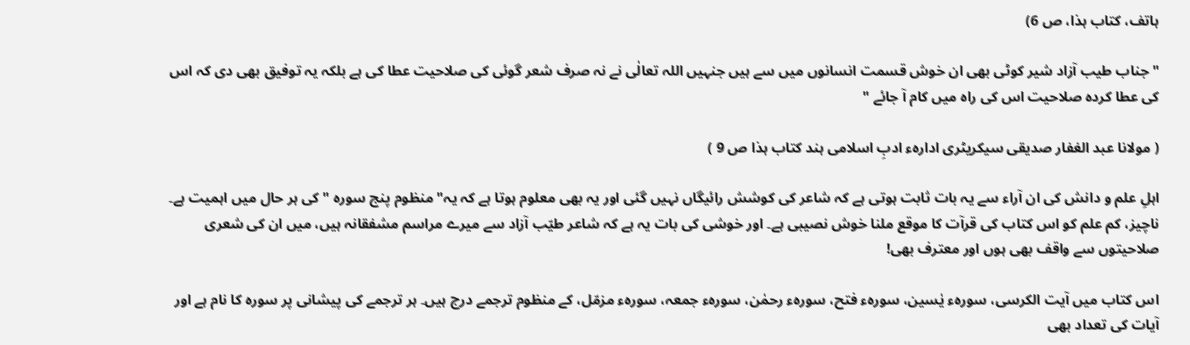ہاتف، کتاب ہذا، ص 6)

" جناب طیب آزاد شیر کوٹی بھی ان خوش قسمت انسانوں میں سے ہیں جنہیں اللہ تعالٰی نے نہ صرف شعر گوئی کی صلاحیت عطا کی ہے بلکہ یہ توفیق بھی دی کہ اس کی عطا کردہ صلاحیت اس کی راہ میں کام آ جائے "

( مولانا عبد الغفار صدیقی سیکریٹری ادارہء ادبِ اسلامی ہند کتاب ہذا ص 9 )

اہلِ علم و دانش کی ان آراء سے یہ بات ثابت ہوتی ہے کہ شاعر کی کوشش رائیگاں نہیں گئی اور یہ بھی معلوم ہوتا ہے کہ یہ" منظوم پنج سورہ " کی ہر حال میں اہمیت ہے۔ ناچیز، کم علم کو اس کتاب کی قرآت کا موقع ملنا خوش نصیبی ہے۔ اور خوشی کی بات یہ ہے کہ شاعر طیّب آزاد سے میرے مراسم مشفقانہ ہیں، میں ان کی شعری صلاحیتوں سے واقف بھی ہوں اور معترف بھی!

اس کتاب میں آیت الکرسی، سورہء یٰسین، سورہء فتح، سورہء رحمٰن، سورہء جمعہ، سورہء مزمّل، کے منظوم ترجمے درج ہیں۔ ہر ترجمے کی پیشانی پر سورہ کا نام ہے اور آیات کی تعداد بھی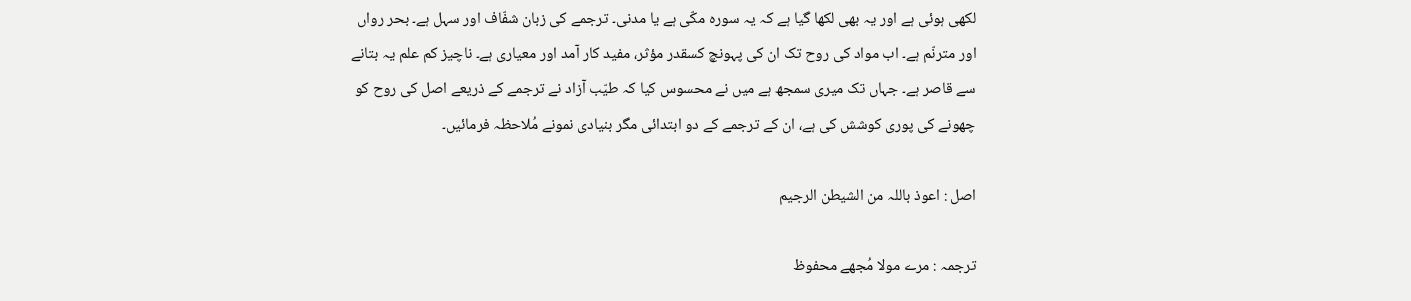لکھی ہوئی ہے اور یہ بھی لکھا گیا ہے کہ یہ سورہ مکّی ہے یا مدنی۔ ترجمے کی زبان شفّاف اور سہل ہے۔ بحر رواں اور مترنّم ہے۔ اب مواد کی روح تک ان کی پہونچ کسقدر مؤثر، مفید کار آمد اور معیاری ہے۔ ناچیز کم علم یہ بتانے سے قاصر ہے۔ جہاں تک میری سمجھ ہے میں نے محسوس کیا کہ طیّب آزاد نے ترجمے کے ذریعے اصل کی روح کو چھونے کی پوری کوشش کی ہے، ان کے ترجمے کے دو ابتدائی مگر بنیادی نمونے مُلاحظہ فرمائیں۔

اصل : اعوذ باللہ من الشیطن الرجیم

ترجمہ : مرے مولا مُجھے محفوظ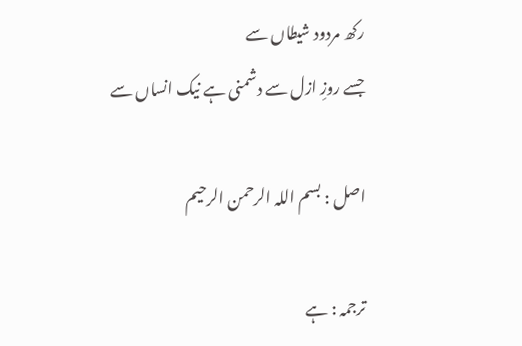رکھ مردود شیطاں سے
جسے روزِ ازل سے دشمنی ہے نیک انساں سے

اصل : بسم اللہ الرحمن الرحیم

ترجمہ : ہے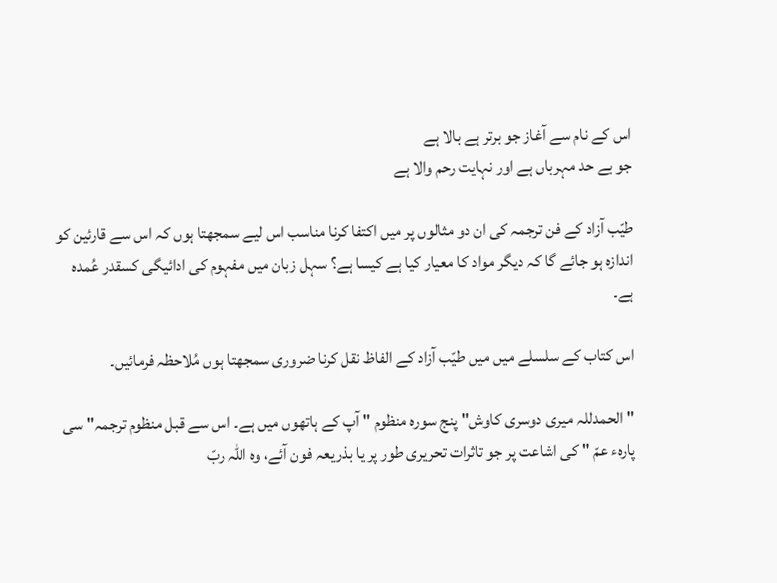اس کے نام سے آغاز جو برتر ہے بالا ہے
جو بے حد مہرباں ہے اور نہایت رحم والا ہے

طیّب آزاد کے فن ترجمہ کی ان دو مثالوں پر میں اکتفا کرنا مناسب اس لیے سمجھتا ہوں کہ اس سے قارئین کو اندازہ ہو جائے گا کہ دیگر مواد کا معیار کیا ہے کیسا ہے؟ سہل زبان میں مفہوم کی ادائیگی کسقدر عُمدہ ہے۔

اس کتاب کے سلسلے میں میں طیّب آزاد کے الفاظ نقل کرنا ضروری سمجھتا ہوں مُلاحظہ فرمائیں۔

" الحمدللہ میری دوسری کاوش" پنج سورہ منظوم " آپ کے ہاتھوں میں ہے۔ اس سے قبل منظوم ترجمہ" سی پارہء عمّ " کی اشاعت پر جو تاثرات تحریری طور پر یا بذریعہ فون آئے، وہ اللہ ربّ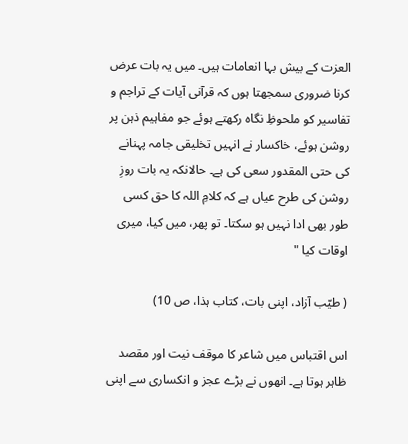العزت کے بیش بہا انعامات ہیں۔ میں یہ بات عرض کرنا ضروری سمجھتا ہوں کہ قرآنی آیات کے تراجم و تفاسیر کو ملحوظِ نگاہ رکھتے ہوئے جو مفاہیم ذہن پر روشن ہوئے، خاکسار نے انہیں تخلیقی جامہ پہنانے کی حتی المقدور سعی کی ہے۔ حالانکہ یہ بات روزِ روشن کی طرح عیاں ہے کہ کلامِ اللہ کا حق کسی طور بھی ادا نہیں ہو سکتا۔ تو پھر، میں کیا، میری اوقات کیا "

( طیّب آزاد، اپنی بات، کتاب ہذا، ص 10)

اس اقتباس میں شاعر کا موقف نیت اور مقصد ظاہر ہوتا ہے۔ انھوں نے بڑے عجز و انکساری سے اپنی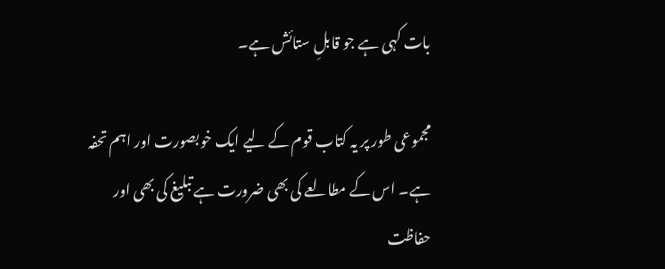بات کہی ہے جو قابلِ ستائش ہے۔

مجموعی طور پر یہ کتاب قوم کے لیے ایک خوبصورت اور اہم تحفہ ہے۔ اس کے مطالعے کی بھی ضرورت ہے تبلیغ کی بھی اور حفاظت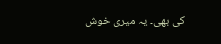کی بھی۔ یہ میری خوش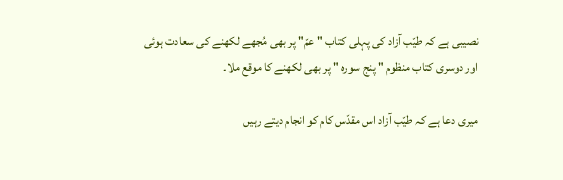نصیبی ہے کہ طیّب آزاد کی پہلی کتاب " عمّ" پر بھی مُجھے لکھنے کی سعادت ہوئی اور دوسری کتاب منظوم " پنج سورہ " پر بھی لکھنے کا موقع ملا۔

میری دعا ہے کہ طیّب آزاد اس مقدّس کام کو انجام دیتے رہیں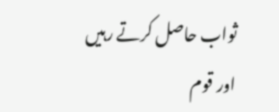ثواب حاصل کرتے رہیں اور قوم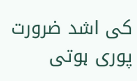کی اشد ضرورت پوری ہوتی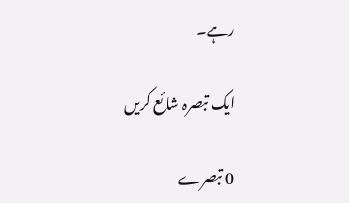رہے۔

ایک تبصرہ شائع کریں

0 تبصرے